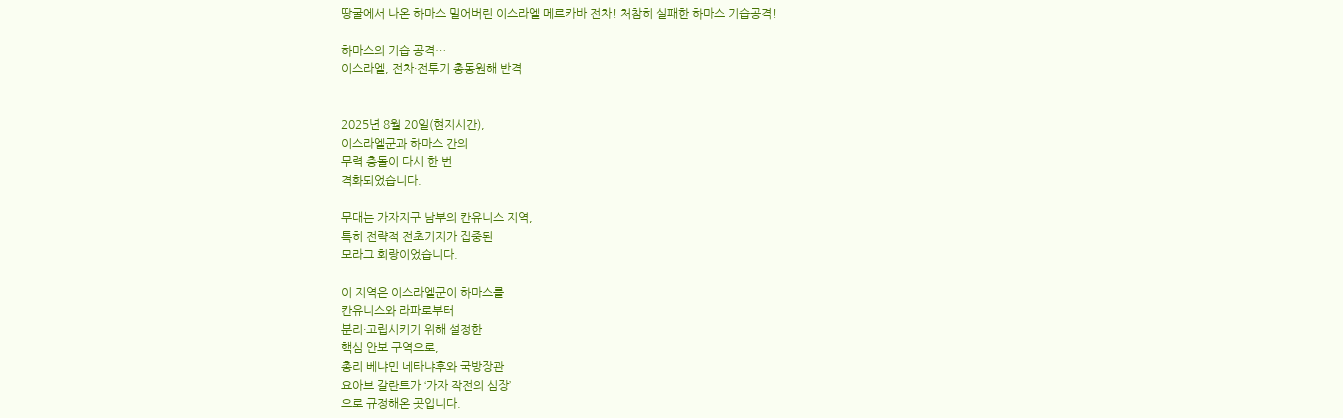땅굴에서 나온 하마스 밀어버린 이스라엘 메르카바 전차! 처참히 실패한 하마스 기습공격!

하마스의 기습 공격…
이스라엘, 전차·전투기 총동원해 반격


2025년 8월 20일(현지시간),
이스라엘군과 하마스 간의
무력 충돌이 다시 한 번
격화되었습니다.

무대는 가자지구 남부의 칸유니스 지역,
특히 전략적 전초기지가 집중된
모라그 회랑이었습니다.

이 지역은 이스라엘군이 하마스를
칸유니스와 라파로부터
분리·고립시키기 위해 설정한
핵심 안보 구역으로,
총리 베냐민 네타냐후와 국방장관
요아브 갈란트가 ‘가자 작전의 심장’
으로 규정해온 곳입니다.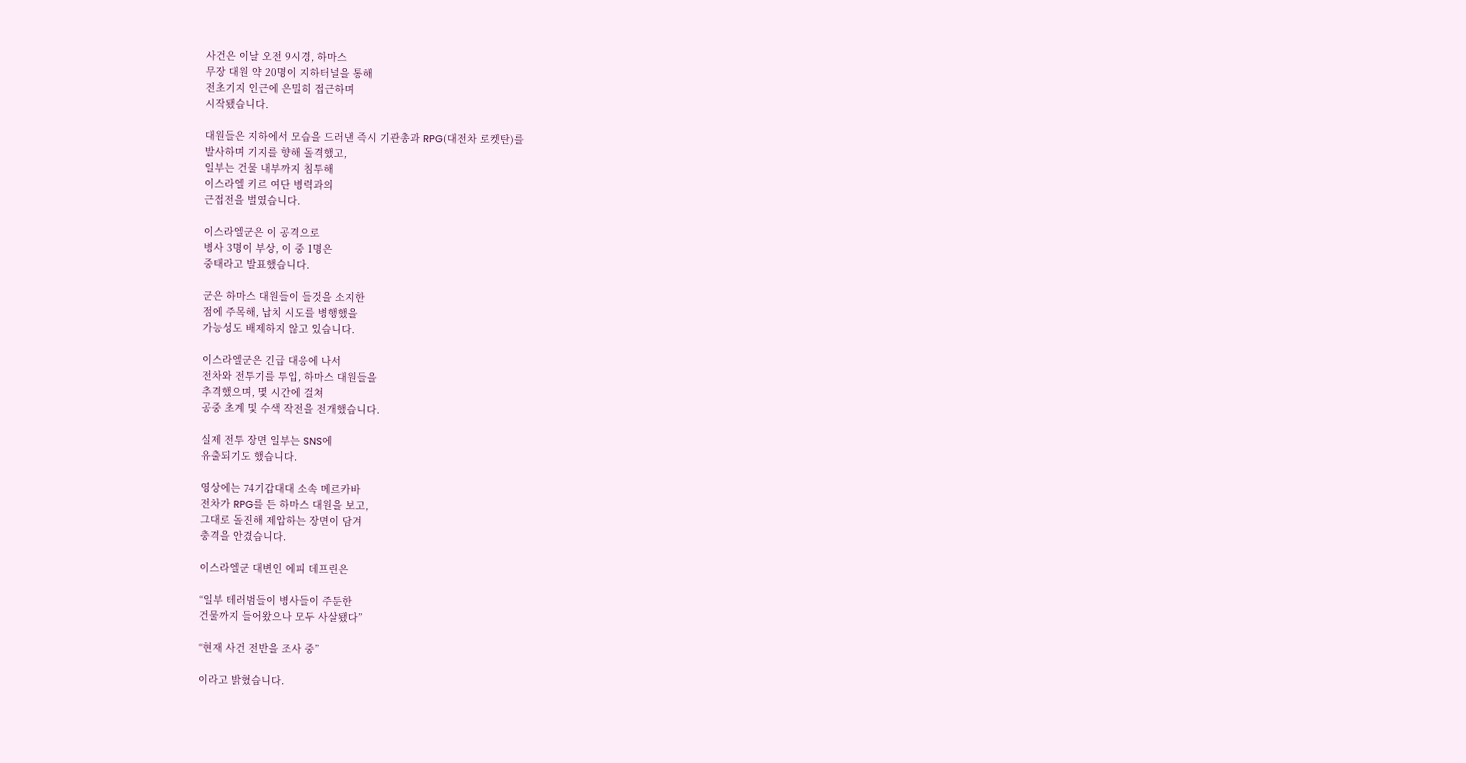사건은 이날 오전 9시경, 하마스
무장 대원 약 20명이 지하터널을 통해
전초기지 인근에 은밀히 접근하며
시작됐습니다.

대원들은 지하에서 모습을 드러낸 즉시 기관총과 RPG(대전차 로켓탄)를
발사하며 기지를 향해 돌격했고,
일부는 건물 내부까지 침투해
이스라엘 키르 여단 병력과의
근접전을 벌였습니다.

이스라엘군은 이 공격으로
병사 3명이 부상, 이 중 1명은
중태라고 발표했습니다.

군은 하마스 대원들이 들것을 소지한
점에 주목해, 납치 시도를 병행했을
가능성도 배제하지 않고 있습니다.

이스라엘군은 긴급 대응에 나서
전차와 전투기를 투입, 하마스 대원들을
추격했으며, 몇 시간에 걸쳐
공중 초계 및 수색 작전을 전개했습니다.

실제 전투 장면 일부는 SNS에
유출되기도 했습니다.

영상에는 74기갑대대 소속 메르카바
전차가 RPG를 든 하마스 대원을 보고,
그대로 돌진해 제압하는 장면이 담겨
충격을 안겼습니다.

이스라엘군 대변인 에피 데프린은

“일부 테러범들이 병사들이 주둔한
건물까지 들어왔으나 모두 사살됐다”

“현재 사건 전반을 조사 중”

이라고 밝혔습니다.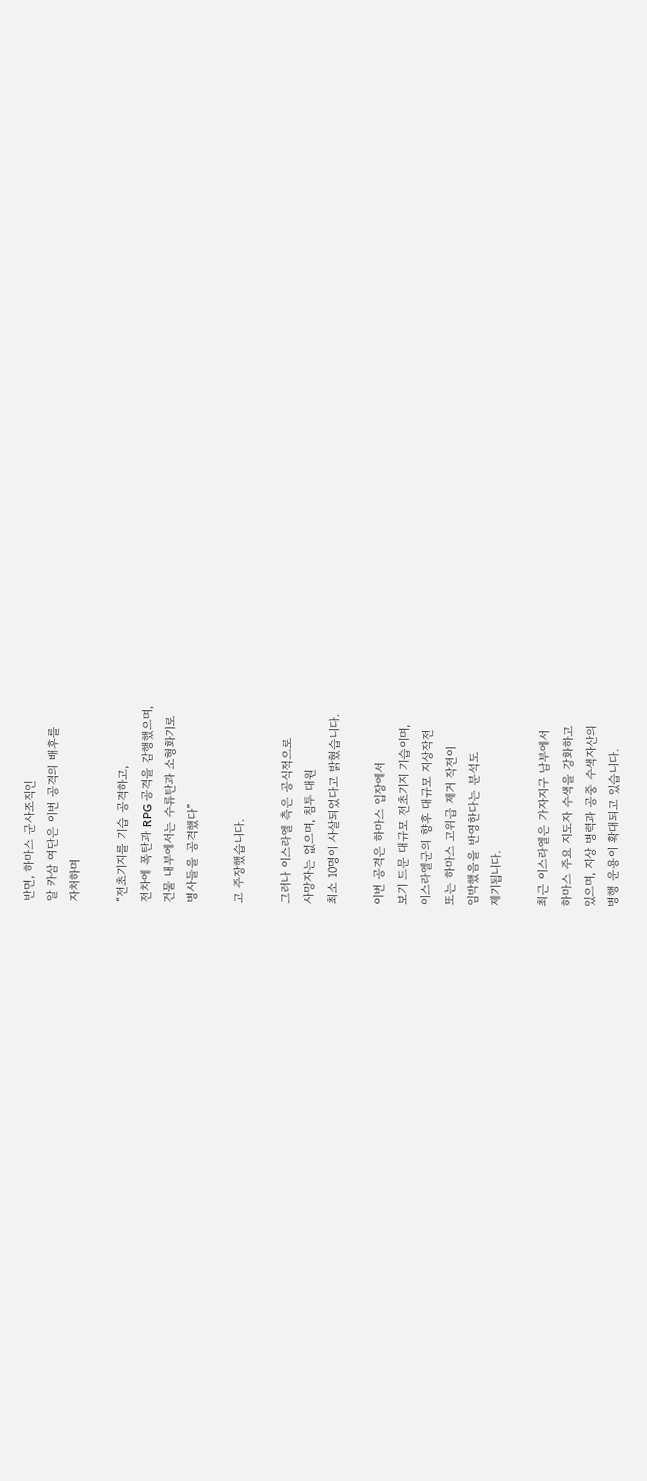반면, 하마스 군사조직인
알 카삼 여단은 이번 공격의 배후를
자처하며

“전초기지를 기습 공격하고,
전차에 폭탄과 RPG 공격을 감행했으며,
건물 내부에서는 수류탄과 소형화기로
병사들을 공격했다”

고 주장했습니다.

그러나 이스라엘 측은 공식적으로
사망자는 없으며, 침투 대원
최소 10명이 사살되었다고 밝혔습니다.

이번 공격은 하마스 입장에서
보기 드문 대규모 전초기지 기습이며,
이스라엘군의 향후 대규모 지상작전
또는 하마스 고위급 제거 작전이
임박했음을 반영한다는 분석도
제기됩니다.

최근 이스라엘은 가자지구 남부에서
하마스 주요 지도자 수색을 강화하고
있으며, 지상 병력과 공중 수색자산의
병행 운용이 확대되고 있습니다.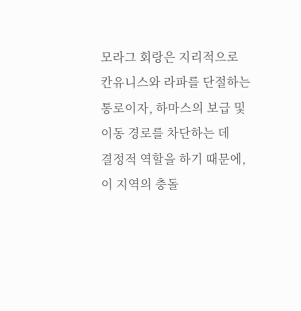모라그 회랑은 지리적으로
칸유니스와 라파를 단절하는
통로이자, 하마스의 보급 및
이동 경로를 차단하는 데
결정적 역할을 하기 때문에,
이 지역의 충돌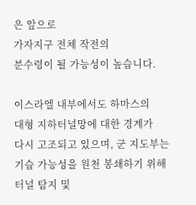은 앞으로
가자지구 전체 작전의
분수령이 될 가능성이 높습니다.

이스라엘 내부에서도 하마스의
대형 지하터널망에 대한 경계가
다시 고조되고 있으며, 군 지도부는
기습 가능성을 원천 봉쇄하기 위해
터널 탐지 및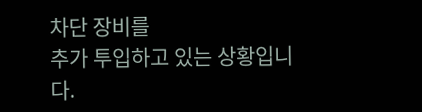차단 장비를
추가 투입하고 있는 상황입니다.